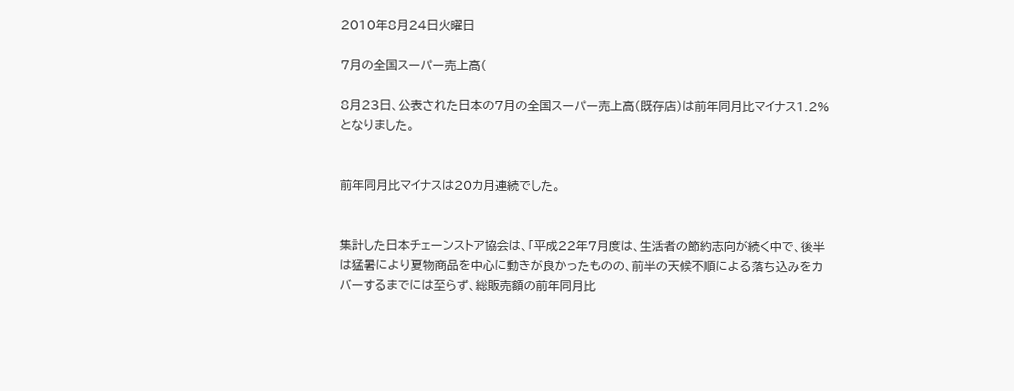2010年8月24日火曜日

7月の全国スーパー売上高(

8月23日、公表された日本の7月の全国スーパー売上高(既存店)は前年同月比マイナス1.2%となりました。


前年同月比マイナスは20カ月連続でした。


集計した日本チェーンストア協会は、「平成22年7月度は、生活者の節約志向が続く中で、後半は猛暑により夏物商品を中心に動きが良かったものの、前半の天候不順による落ち込みをカバーするまでには至らず、総販売額の前年同月比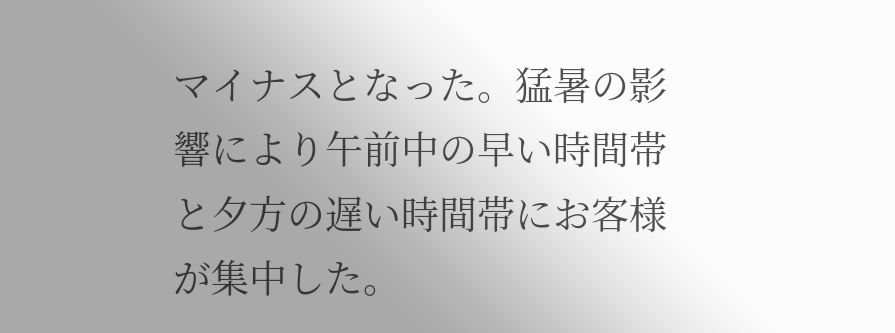マイナスとなった。猛暑の影響により午前中の早い時間帯と夕方の遅い時間帯にお客様が集中した。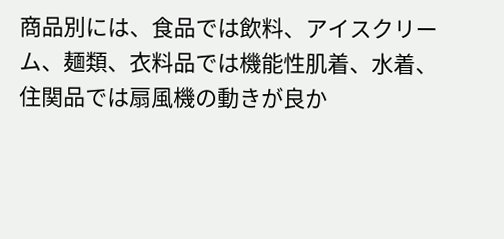商品別には、食品では飲料、アイスクリーム、麺類、衣料品では機能性肌着、水着、住関品では扇風機の動きが良か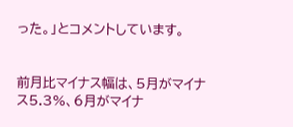った。」とコメントしています。


前月比マイナス幅は、5月がマイナス5.3%、6月がマイナ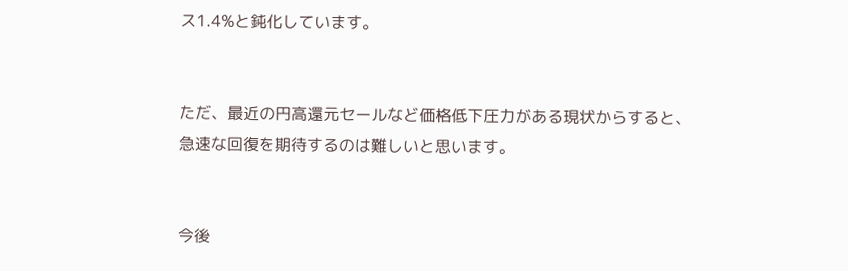ス1.4%と鈍化しています。


ただ、最近の円高還元セールなど価格低下圧力がある現状からすると、急速な回復を期待するのは難しいと思います。


今後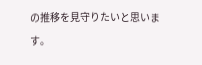の推移を見守りたいと思います。